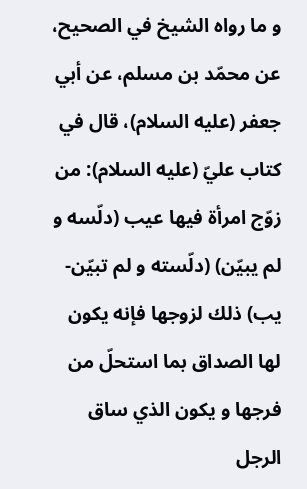و ما رواه الشيخ في الصحيح، عن محمّد بن مسلم، عن أبي جعفر (عليه السلام)، قال في كتاب عليّ (عليه السلام): من زوّج امرأة فيها عيب (دلّسه و لم يبيّن) (دلّسته و لم تبيّن- يب) ذلك لزوجها فإنه يكون لها الصداق بما استحلّ من فرجها و يكون الذي ساق الرجل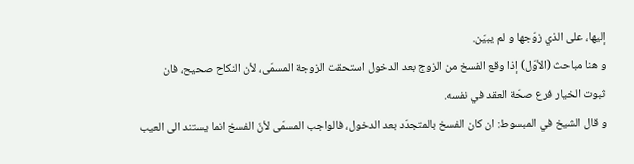إليها، على الذي زوّجها و لم يبيّن.
و هنا مباحث (الأوّل) إذا وقع الفسخ من الزوج بعد الدخول استحقت الزوجة المسمّى، لأن النكاح صحيح، فان ثبوت الخيار فرع صحّة العقد في نفسه.
و قال الشيخ في المبسوط: ان كان الفسخ بالمتجدّد بعد الدخول، فالواجب المسمّى لأنّ الفسخ انما يستند الى العيب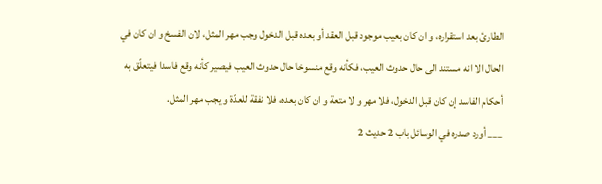الطارئ بعد استقراره، و ان كان بعيب موجود قبل العقد أو بعده قبل الدخول وجب مهر المثل، لان الفسخ و ان كان في الحال الا انه مستند الى حال حدوث العيب، فكأنه وقع منسوخا حال حدوث العيب فيصير كأنه وقع فاسدا فيتعلّق به أحكام الفاسد إن كان قبل الدخول، فلا مهر و لا متعة و ان كان بعده، فلا نفقة للعدّة و يجب مهر المثل.
___ أورد صدره في الوسائل باب 2 حديث 2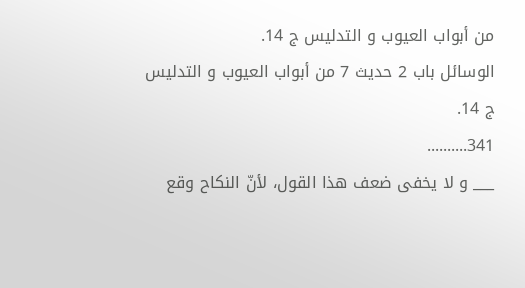من أبواب العيوب و التدليس ج 14.
الوسائل باب 2 حديث 7 من أبواب العيوب و التدليس ج 14.
341..........
___ و لا يخفى ضعف هذا القول، لأنّ النكاح وقع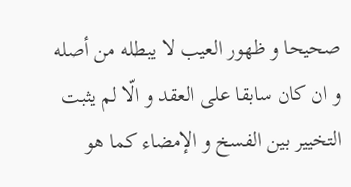صحيحا و ظهور العيب لا يبطله من أصله و ان كان سابقا على العقد و الّا لم يثبت التخيير بين الفسخ و الإمضاء كما هو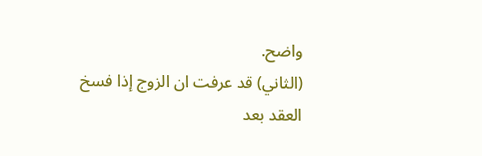واضح.
(الثاني) قد عرفت ان الزوج إذا فسخ العقد بعد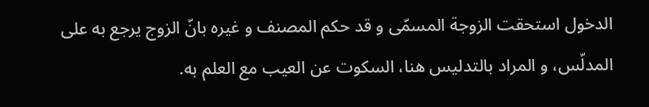الدخول استحقت الزوجة المسمّى و قد حكم المصنف و غيره بانّ الزوج يرجع به على المدلّس، و المراد بالتدليس هنا، السكوت عن العيب مع العلم به.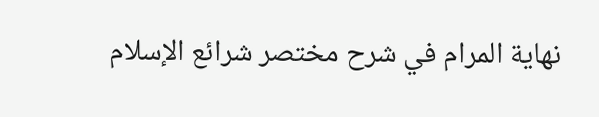نهاية المرام في شرح مختصر شرائع الإسلام